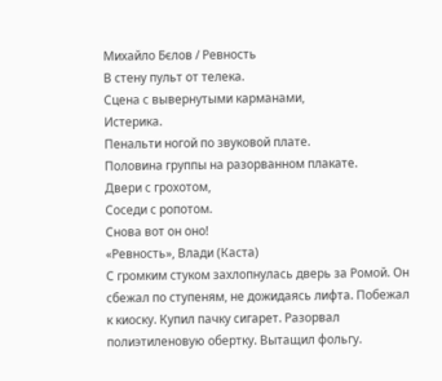Михайло Бєлов / Ревность
В стену пульт от телека.
Сцена с вывернутыми карманами,
Истерика.
Пенальти ногой по звуковой плате.
Половина группы на разорванном плакате.
Двери с грохотом,
Соседи с ропотом.
Снова вот он оно!
«Ревность», Влади (Каста)
С громким стуком захлопнулась дверь за Ромой. Он сбежал по ступеням, не дожидаясь лифта. Побежал к киоску. Купил пачку сигарет. Разорвал полиэтиленовую обертку. Вытащил фольгу.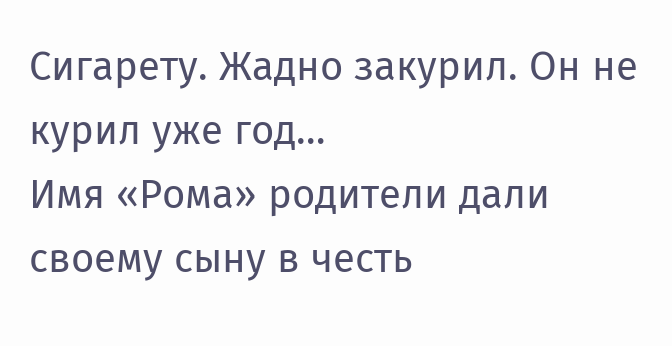Сигарету. Жадно закурил. Он не курил уже год…
Имя «Рома» родители дали своему сыну в честь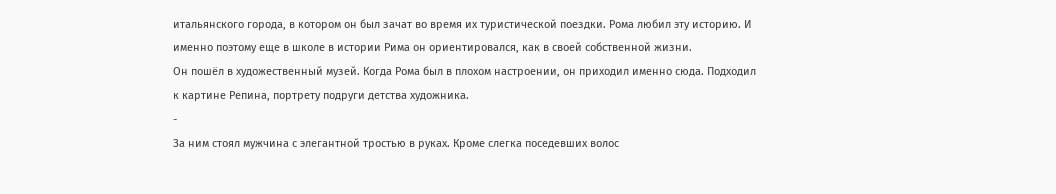итальянского города, в котором он был зачат во время их туристической поездки. Рома любил эту историю. И именно поэтому еще в школе в истории Рима он ориентировался, как в своей собственной жизни.
Он пошёл в художественный музей. Когда Рома был в плохом настроении, он приходил именно сюда. Подходил к картине Репина, портрету подруги детства художника.
-
За ним стоял мужчина с элегантной тростью в руках. Кроме слегка поседевших волос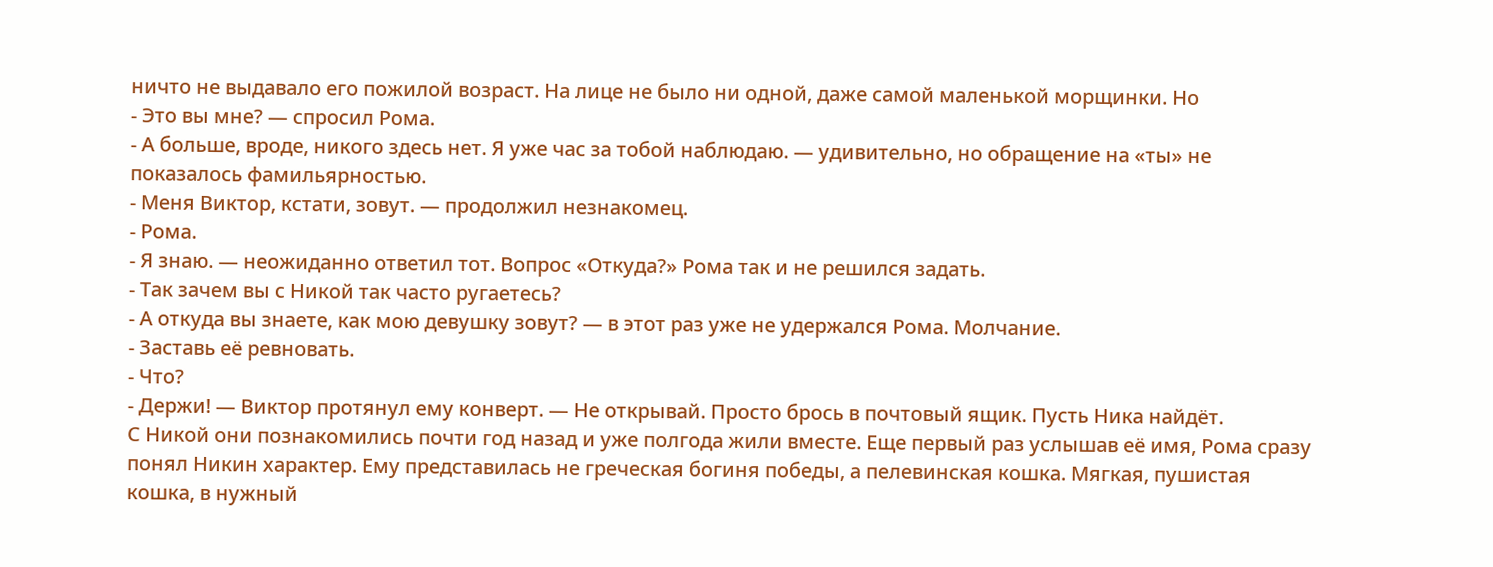ничто не выдавало его пожилой возраст. На лице не было ни одной, даже самой маленькой морщинки. Но
- Это вы мне? — спросил Рома.
- А больше, вроде, никого здесь нет. Я уже час за тобой наблюдаю. — удивительно, но обращение на «ты» не показалось фамильярностью.
- Меня Виктор, кстати, зовут. — продолжил незнакомец.
- Рома.
- Я знаю. — неожиданно ответил тот. Вопрос «Откуда?» Рома так и не решился задать.
- Так зачем вы с Никой так часто ругаетесь?
- А откуда вы знаете, как мою девушку зовут? — в этот раз уже не удержался Рома. Молчание.
- Заставь её ревновать.
- Что?
- Держи! — Виктор протянул ему конверт. — Не открывай. Просто брось в почтовый ящик. Пусть Ника найдёт.
С Никой они познакомились почти год назад и уже полгода жили вместе. Еще первый раз услышав её имя, Рома сразу понял Никин характер. Ему представилась не греческая богиня победы, а пелевинская кошка. Мягкая, пушистая кошка, в нужный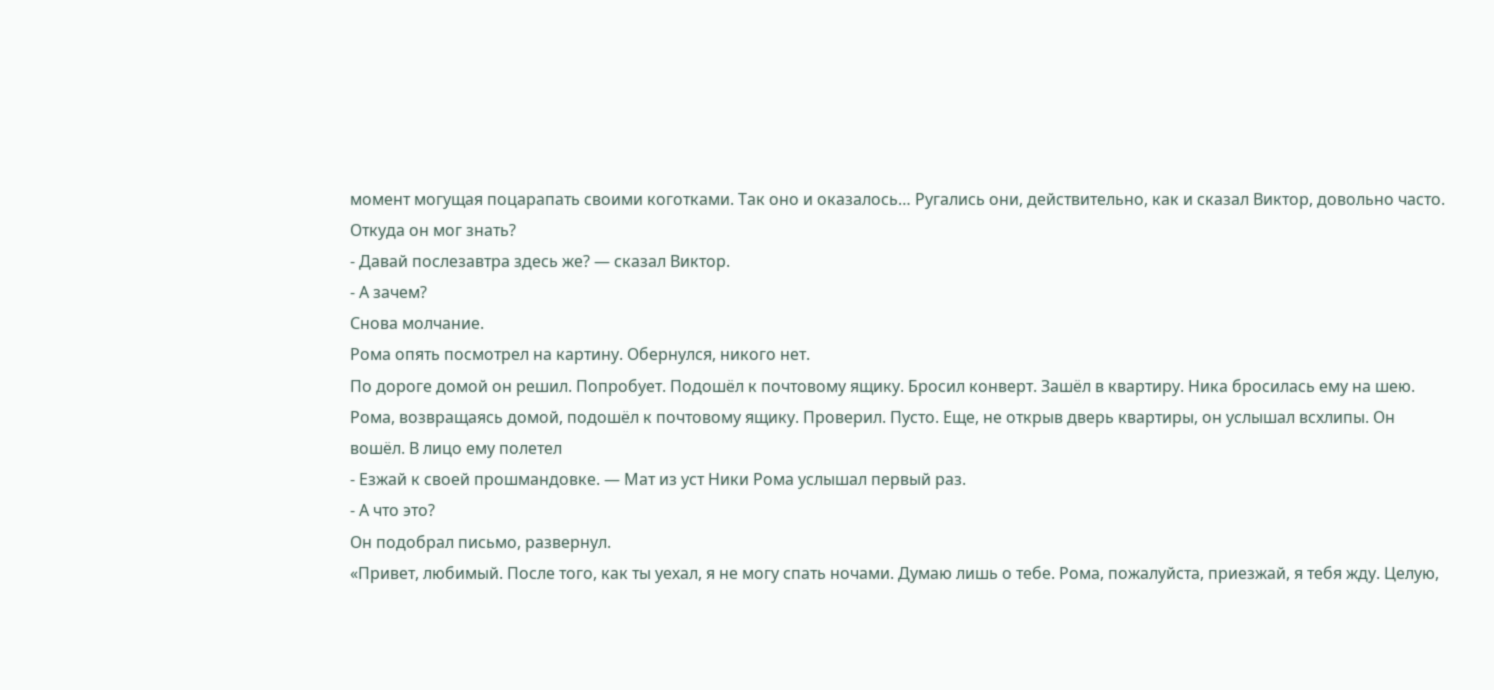момент могущая поцарапать своими коготками. Так оно и оказалось… Ругались они, действительно, как и сказал Виктор, довольно часто. Откуда он мог знать?
- Давай послезавтра здесь же? — сказал Виктор.
- А зачем?
Снова молчание.
Рома опять посмотрел на картину. Обернулся, никого нет.
По дороге домой он решил. Попробует. Подошёл к почтовому ящику. Бросил конверт. Зашёл в квартиру. Ника бросилась ему на шею.
Рома, возвращаясь домой, подошёл к почтовому ящику. Проверил. Пусто. Еще, не открыв дверь квартиры, он услышал всхлипы. Он вошёл. В лицо ему полетел
- Езжай к своей прошмандовке. — Мат из уст Ники Рома услышал первый раз.
- А что это?
Он подобрал письмо, развернул.
«Привет, любимый. После того, как ты уехал, я не могу спать ночами. Думаю лишь о тебе. Рома, пожалуйста, приезжай, я тебя жду. Целую,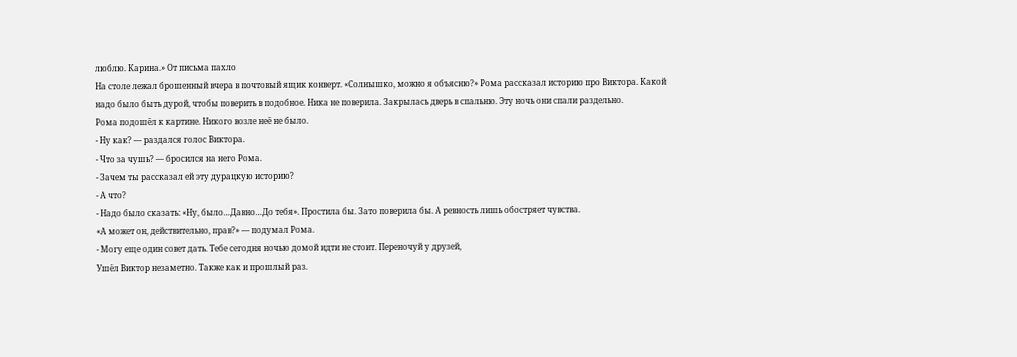люблю. Карина.» От письма пахло
На столе лежал брошенный вчера в почтовый ящик конверт. «Солнышко, можно я объясню?» Рома рассказал историю про Виктора. Какой надо было быть дурой, чтобы поверить в подобное. Ника не поверила. Закрылась дверь в спальню. Эту ночь они спали раздельно.
Рома подошёл к картине. Никого возле неё не было.
- Ну как? — раздался голос Виктора.
- Что за чушь? — бросился на него Рома.
- Зачем ты рассказал ей эту дурацкую историю?
- А что?
- Надо было сказать: «Ну, было…Давно…До тебя». Простила бы. Зато поверила бы. А ревность лишь обостряет чувства.
«А может он, действительно, прав?» — подумал Рома.
- Могу еще один совет дать. Тебе сегодня ночью домой идти не стоит. Переночуй у друзей,
Ушёл Виктор незаметно. Также как и прошлый раз.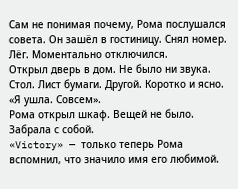Сам не понимая почему, Рома послушался совета. Он зашёл в гостиницу. Снял номер. Лёг. Моментально отключился.
Открыл дверь в дом. Не было ни звука. Стол. Лист бумаги. Другой. Коротко и ясно. «Я ушла. Совсем».
Рома открыл шкаф. Вещей не было. Забрала с собой.
«Victory» — только теперь Рома вспомнил, что значило имя его любимой.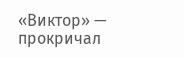«Виктор» — прокричал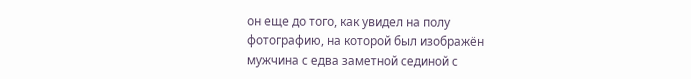он еще до того, как увидел на полу фотографию, на которой был изображён мужчина с едва заметной сединой с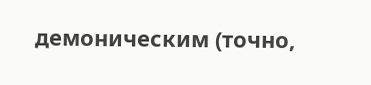демоническим (точно,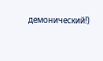демонический!)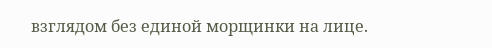взглядом без единой морщинки на лице.